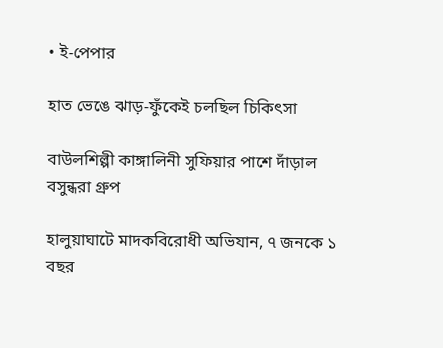• ই-পেপার

হাত ভেঙে ঝাড়-ফুঁকেই চলছিল চিকিৎসা

বাউলশিল্পী কাঙ্গালিনী সুফিয়ার পাশে দাঁড়াল বসুন্ধরা গ্রুপ

হালুয়াঘাটে মাদকবিরোধী অভিযান, ৭ জনকে ১ বছর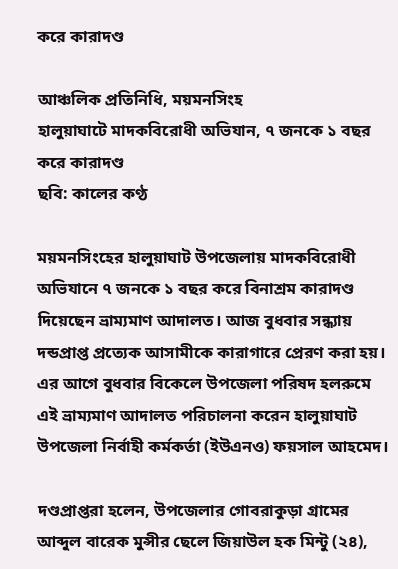করে কারাদণ্ড

আঞ্চলিক প্রতিনিধি, ময়মনসিংহ
হালুয়াঘাটে মাদকবিরোধী অভিযান, ৭ জনকে ১ বছর করে কারাদণ্ড
ছবি: কালের কণ্ঠ

ময়মনসিংহের হালুয়াঘাট উপজেলায় মাদকবিরোধী অভিযানে ৭ জনকে ১ বছর করে বিনাশ্রম কারাদণ্ড দিয়েছেন ভ্রাম্যমাণ আদালত। আজ বুধবার সন্ধ্যায় দন্ডপ্রাপ্ত প্রত্যেক আসামীকে কারাগারে প্রেরণ করা হয়। এর আগে বুধবার বিকেলে উপজেলা পরিষদ হলরুমে এই ভ্রাম্যমাণ আদালত পরিচালনা করেন হালুয়াঘাট উপজেলা নির্বাহী কর্মকর্তা (ইউএনও) ফয়সাল আহমেদ।

দণ্ডপ্রাপ্তরা হলেন, উপজেলার গোবরাকুড়া গ্রামের আব্দুল বারেক মুন্সীর ছেলে জিয়াউল হক মিন্টু (২৪),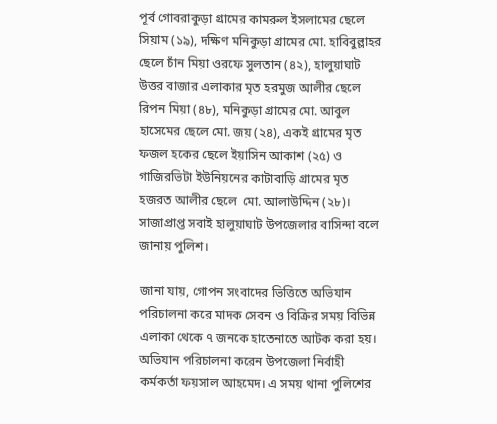পূর্ব গোবরাকুড়া গ্রামের কামরুল ইসলামের ছেলে সিয়াম (১৯), দক্ষিণ মনিকুড়া গ্রামের মো. হাবিবুল্লাহর ছেলে চাঁন মিয়া ওরফে সুলতান (৪২), হালুয়াঘাট উত্তর বাজার এলাকার মৃত হরমুজ আলীর ছেলে রিপন মিয়া (৪৮), মনিকুড়া গ্রামের মো. আবুল হাসেমের ছেলে মো. জয় (২৪), একই গ্রামের মৃত ফজল হকের ছেলে ইয়াসিন আকাশ (২৫) ও গাজিরভিটা ইউনিয়নের কাটাবাড়ি গ্রামের মৃত হজরত আলীর ছেলে  মো. আলাউদ্দিন (২৮)।
সাজাপ্রাপ্ত সবাই হালুয়াঘাট উপজেলার বাসিন্দা বলে জানায় পুলিশ।

জানা যায়, গোপন সংবাদের ভিত্তিতে অভিযান পরিচালনা করে মাদক সেবন ও বিক্রির সময় বিভিন্ন এলাকা থেকে ৭ জনকে হাতেনাতে আটক করা হয়। অভিযান পরিচালনা করেন উপজেলা নির্বাহী কর্মকর্তা ফয়সাল আহমেদ। এ সময় থানা পুলিশের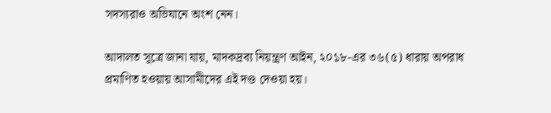সদস্যরাও অভিযানে অংশ নেন।

আদালত সূত্রে জানা যায়, মাদকদ্রব্য নিয়ন্ত্রণ আইন, ২০১৮-এর ৩৬(৫) ধারায় অপরাধ প্রমাণিত হওয়ায় আসামীদের এই দণ্ড দেওয়া হয়।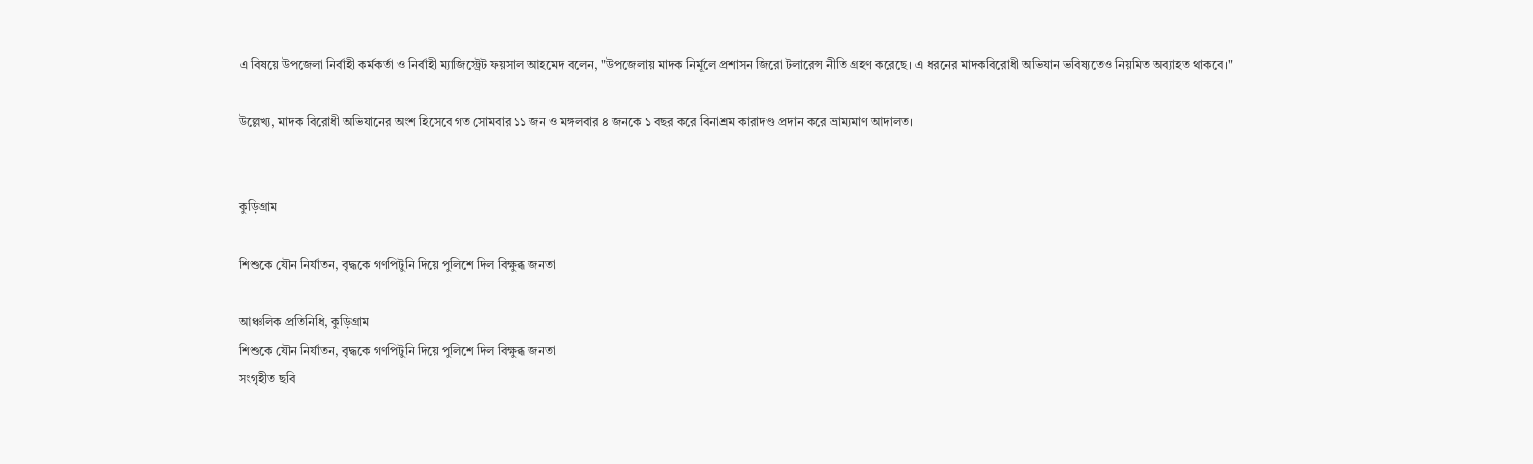এ বিষয়ে উপজেলা নির্বাহী কর্মকর্তা ও নির্বাহী ম্যাজিস্ট্রেট ফয়সাল আহমেদ বলেন, "উপজেলায় মাদক নির্মূলে প্রশাসন জিরো টলারেন্স নীতি গ্রহণ করেছে। এ ধরনের মাদকবিরোধী অভিযান ভবিষ্যতেও নিয়মিত অব্যাহত থাকবে।"

উল্লেখ্য, মাদক বিরোধী অভিযানের অংশ হিসেবে গত সোমবার ১১ জন ও মঙ্গলবার ৪ জনকে ১ বছর করে বিনাশ্রম কারাদণ্ড প্রদান করে ভ্রাম্যমাণ আদালত।


কুড়িগ্রাম

শিশু‌কে যৌন নির্যাত‌ন, বৃদ্ধকে গণপিটুনি দি‌য়ে পু‌লি‌শে দি‌ল বিক্ষুব্ধ জনতা

আঞ্চ‌লিক প্রতিনিধি, কু‌ড়িগ্রাম
শিশু‌কে যৌন নির্যাত‌ন, বৃদ্ধকে গণপিটুনি দি‌য়ে পু‌লি‌শে দি‌ল বিক্ষুব্ধ জনতা
সংগৃহীত ছবি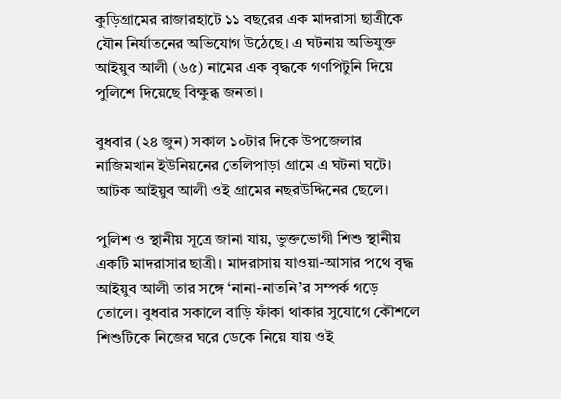কুড়িগ্রামের রাজারহাটে ১১ বছরের এক মাদরাসা ছাত্রীকে যৌন নির্যাত‌নের অভিযোগ উঠেছে। এ ঘটনায় অভিযুক্ত আইয়ুব আলী (৬৫) নামের এক বৃদ্ধকে গণ‌পিটু‌নি দি‌য়ে পুলিশে দিয়েছে বিক্ষুব্ধ জনতা।

বুধবার (২৪ জুন) সকাল ১০টার দিকে উপজেলার নাজিমখান ইউনিয়নের তেলিপাড়া গ্রামে এ ঘটনা ঘটে। আটক আইয়ুব আলী ওই গ্রামের নছরউদ্দিনের ছেলে।

পুলিশ ও স্থানীয় সূত্রে জানা যায়, ভুক্তভোগী শিশু স্থানীয় একটি মাদরাসার ছাত্রী। মাদরাসায় যাওয়া-আসার পথে বৃদ্ধ আইয়ুব আলী তার সঙ্গে ‘নানা-নাতনি’র সম্পর্ক গড়ে তোলে। বুধবার সকালে বাড়ি ফাঁকা থাকার সুযোগে কৌশলে শিশুটিকে নিজের ঘরে ডেকে নিয়ে যায় ওই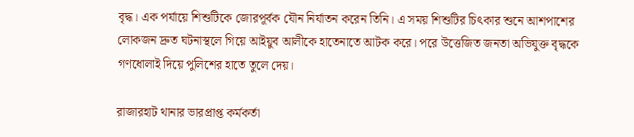বৃদ্ধ। এক পর্যায়ে শিশুটিকে জোরপূর্বক যৌন নির্যাতন ক‌রেন তিনি। এ সময় শিশুটির চিৎকার শুনে আশপাশের লোকজন দ্রুত ঘটনাস্থলে গি‌য়ে আইয়ুব আলীকে হাতেনাতে আটক করে। প‌রে উত্তেজিত জনতা অভিযুক্ত বৃদ্ধকে গণধোলাই দি‌য়ে পু‌লি‌শের হা‌তে তু‌লে দেয়।

রাজারহাট থানার ভারপ্রাপ্ত কর্মকর্তা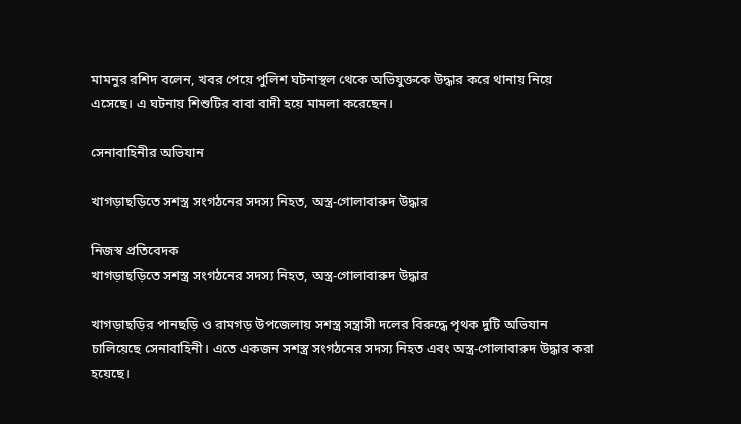মামনুর রশিদ বলেন, খবর পেয়ে পুলিশ ঘটনাস্থল থেকে অভিযুক্তকে উদ্ধার করে থানায় নিয়ে এসেছে। এ ঘটনায় ‌শিশু‌টির বাবা বাদী হয়ে মামলা ক‌রে‌ছেন।

সেনাবাহিনীর অভিযান

খাগড়াছড়িতে সশস্ত্র সংগঠনের সদস্য নিহত, অস্ত্র-গোলাবারুদ উদ্ধার

নিজস্ব প্রতিবেদক
খাগড়াছড়িতে সশস্ত্র সংগঠনের সদস্য নিহত, অস্ত্র-গোলাবারুদ উদ্ধার

খাগড়াছড়ির পানছড়ি ও রামগড় উপজেলায় সশস্ত্র সন্ত্রাসী দলের বিরুদ্ধে পৃথক দুটি অভিযান চালিয়েছে সেনাবাহিনী। এতে একজন সশস্ত্র সংগঠনের সদস্য নিহত এবং অস্ত্র-গোলাবারুদ উদ্ধার করা হয়েছে।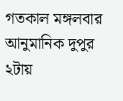গতকাল মঙ্গলবার আনুমানিক দুপুর ২টায়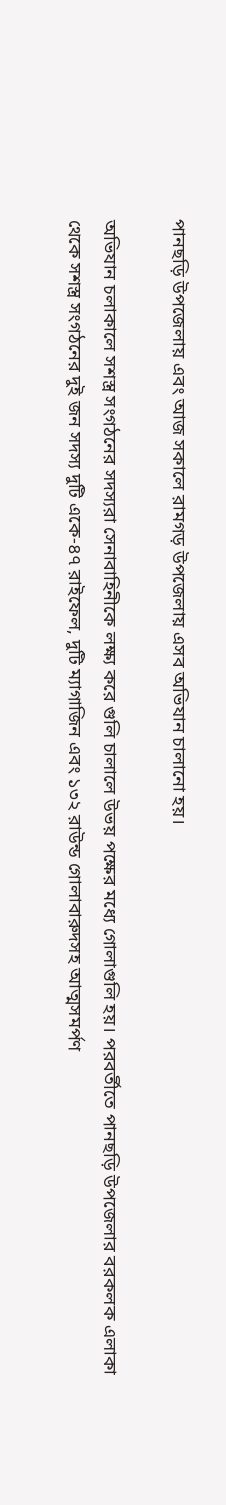পানছড়ি উপজেলায় এবং আজ সকালে রামগড় উপজেলায় এসব অভিযান চালানো হয়।

অভিযান চলাকালে সশস্ত্র সংগঠনের সদস্যরা সেনাবাহিনীকে লক্ষ্য করে গুলি চালালে উভয় পক্ষের মধ্যে গোলাগুলি হয়। পরবর্তীতে পানছড়ি উপজেলার বরকলক এলাকা থেকে সশস্ত্র সংগঠনের দুই জন সদস্য দুটি একে-৪৭ রাইফেল, দুটি ম্যাগাজিন এবং ১৩২ রাউন্ড গোলাবারুদসহ আত্মসমর্পণ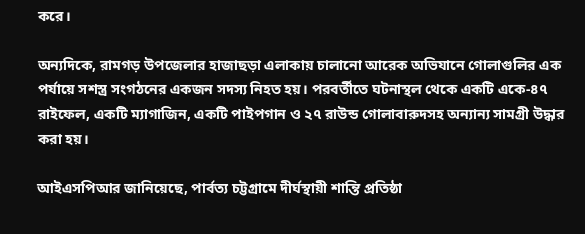করে।

অন্যদিকে, রামগড় উপজেলার হাজাছড়া এলাকায় চালানো আরেক অভিযানে গোলাগুলির এক পর্যায়ে সশস্ত্র সংগঠনের একজন সদস্য নিহত হয়। পরবর্তীতে ঘটনাস্থল থেকে একটি একে-৪৭ রাইফেল, একটি ম্যাগাজিন, একটি পাইপগান ও ২৭ রাউন্ড গোলাবারুদসহ অন্যান্য সামগ্রী উদ্ধার করা হয়।

আইএসপিআর জানিয়েছে, পার্বত্য চট্টগ্রামে দীর্ঘস্থায়ী শান্তি প্রতিষ্ঠা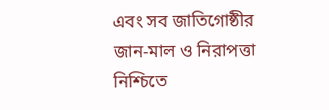এবং সব জাতিগোষ্ঠীর জান-মাল ও নিরাপত্তা নিশ্চিতে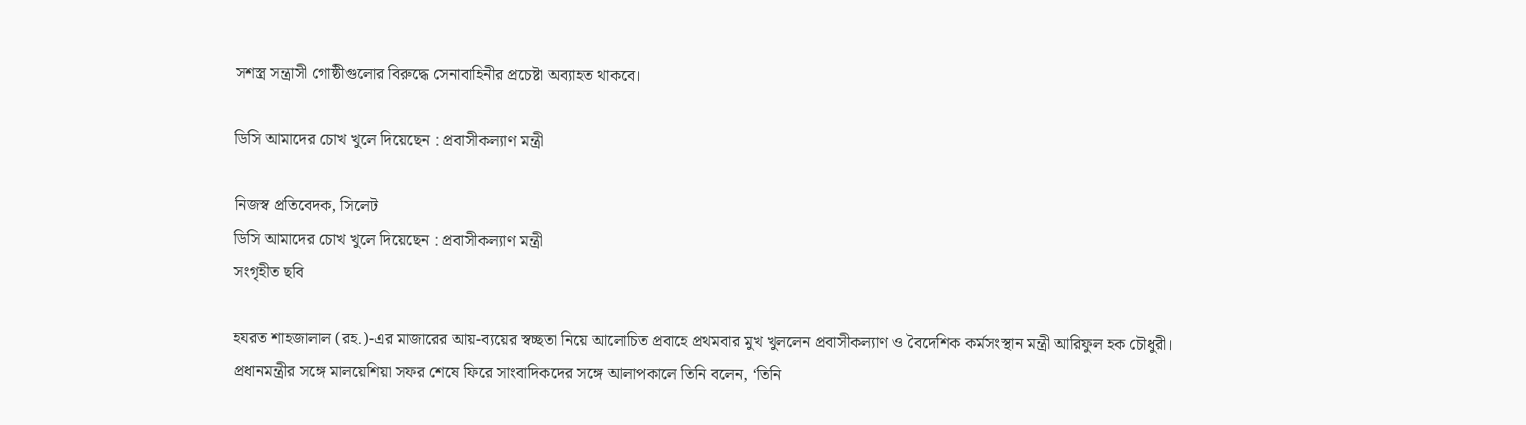সশস্ত্র সন্ত্রাসী গোষ্ঠীগুলোর বিরুদ্ধে সেনাবাহিনীর প্রচেষ্টা অব্যাহত থাকবে।

ডিসি আমাদের চোখ খুলে দিয়েছেন : প্রবাসীকল্যাণ মন্ত্রী

নিজস্ব প্রতিবেদক, সিলেট
ডিসি আমাদের চোখ খুলে দিয়েছেন : প্রবাসীকল্যাণ মন্ত্রী
সংগৃহীত ছবি

হযরত শাহজালাল (রহ.)-এর মাজারের আয়-ব্যয়ের স্বচ্ছতা নিয়ে আলোচিত প্রবাহে প্রথমবার মুখ খুললেন প্রবাসীকল্যাণ ও বৈদেশিক কর্মসংস্থান মন্ত্রী আরিফুল হক চৌধুরী। প্রধানমন্ত্রীর সঙ্গে মালয়েশিয়া সফর শেষে ফিরে সাংবাদিকদের সঙ্গে আলাপকালে তিনি বলেন, ‘তিনি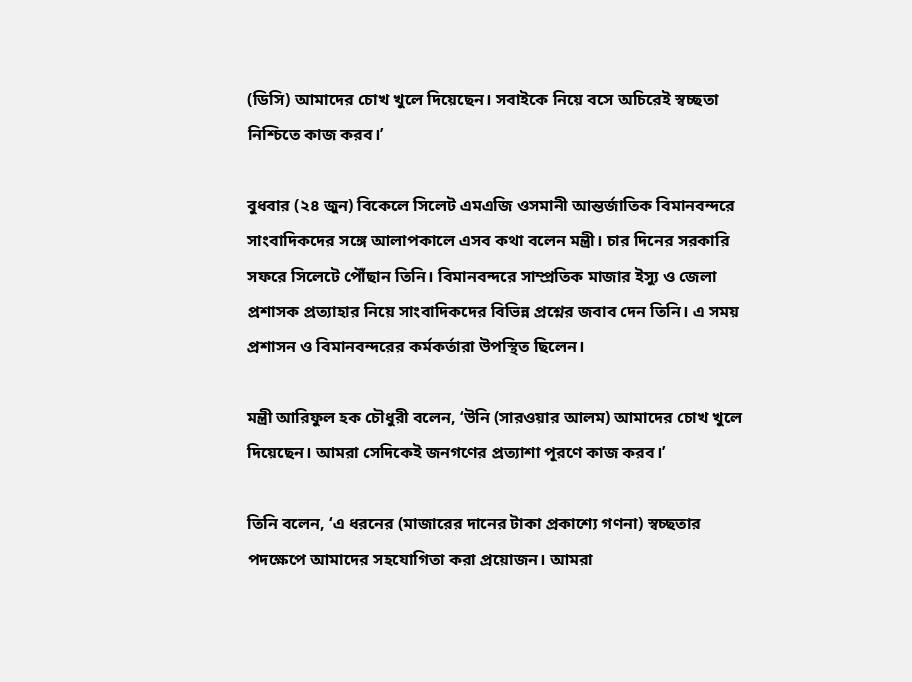(ডিসি) আমাদের চোখ খুলে দিয়েছেন। সবাইকে নিয়ে বসে অচিরেই স্বচ্ছতা নিশ্চিতে কাজ করব।’

বুধবার (২৪ জুন) বিকেলে সিলেট এমএজি ওসমানী আন্তর্জাতিক বিমানবন্দরে সাংবাদিকদের সঙ্গে আলাপকালে এসব কথা বলেন মন্ত্রী। চার দিনের সরকারি সফরে সিলেটে পৌঁছান তিনি। বিমানবন্দরে সাম্প্রতিক মাজার ইস্যু ও জেলা প্রশাসক প্রত্যাহার নিয়ে সাংবাদিকদের বিভিন্ন প্রশ্নের জবাব দেন তিনি। এ সময় প্রশাসন ও বিমানবন্দরের কর্মকর্তারা উপস্থিত ছিলেন।

মন্ত্রী আরিফুল হক চৌধুরী বলেন, ‘উনি (সারওয়ার আলম) আমাদের চোখ খুলে দিয়েছেন। আমরা সেদিকেই জনগণের প্রত্যাশা পূরণে কাজ করব।’

তিনি বলেন, ‘এ ধরনের (মাজারের দানের টাকা প্রকাশ্যে গণনা) স্বচ্ছতার পদক্ষেপে আমাদের সহযোগিতা করা প্রয়োজন। আমরা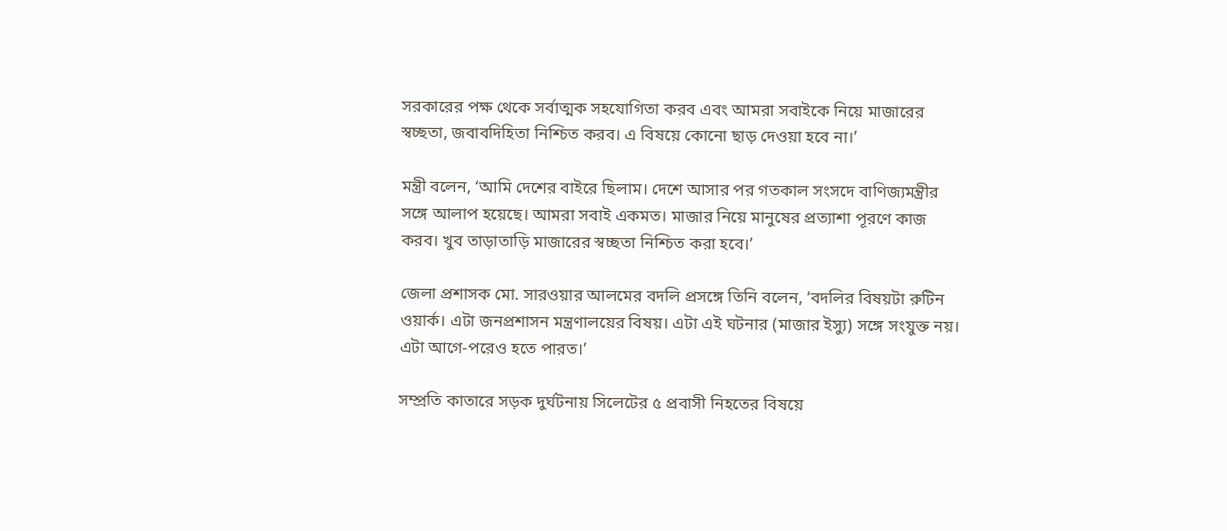সরকারের পক্ষ থেকে সর্বাত্মক সহযোগিতা করব এবং আমরা সবাইকে নিয়ে মাজারের স্বচ্ছতা, জবাবদিহিতা নিশ্চিত করব। এ বিষয়ে কোনো ছাড় দেওয়া হবে না।’

মন্ত্রী বলেন, ‘আমি দেশের বাইরে ছিলাম। দেশে আসার পর গতকাল সংসদে বাণিজ্যমন্ত্রীর সঙ্গে আলাপ হয়েছে। আমরা সবাই একমত। মাজার নিয়ে মানুষের প্রত্যাশা পূরণে কাজ করব। খুব তাড়াতাড়ি মাজারের স্বচ্ছতা নিশ্চিত করা হবে।’

জেলা প্রশাসক মো. সারওয়ার আলমের বদলি প্রসঙ্গে তিনি বলেন, ‘বদলির বিষয়টা রুটিন ওয়ার্ক। এটা জনপ্রশাসন মন্ত্রণালয়ের বিষয়। এটা এই ঘটনার (মাজার ইস্যু) সঙ্গে সংযুক্ত নয়। এটা আগে-পরেও হতে পারত।’

সম্প্রতি কাতারে সড়ক দুর্ঘটনায় সিলেটের ৫ প্রবাসী নিহতের বিষয়ে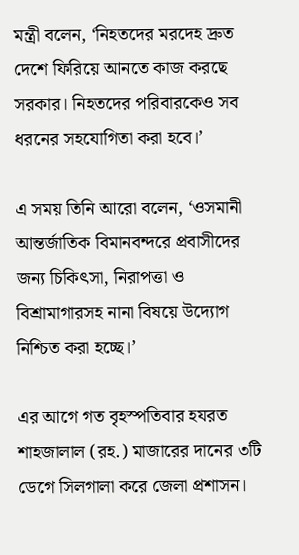মন্ত্রী বলেন, ‘নিহতদের মরদেহ দ্রুত দেশে ফিরিয়ে আনতে কাজ করছে সরকার। নিহতদের পরিবারকেও সব ধরনের সহযোগিতা করা হবে।’

এ সময় তিনি আরো বলেন, ‘ওসমানী আন্তর্জাতিক বিমানবন্দরে প্রবাসীদের জন্য চিকিৎসা, নিরাপত্তা ও বিশ্রামাগারসহ নানা বিষয়ে উদ্যোগ নিশ্চিত করা হচ্ছে।’

এর আগে গত বৃহস্পতিবার হযরত শাহজালাল (রহ.) মাজারের দানের ৩টি ডেগে সিলগালা করে জেলা প্রশাসন।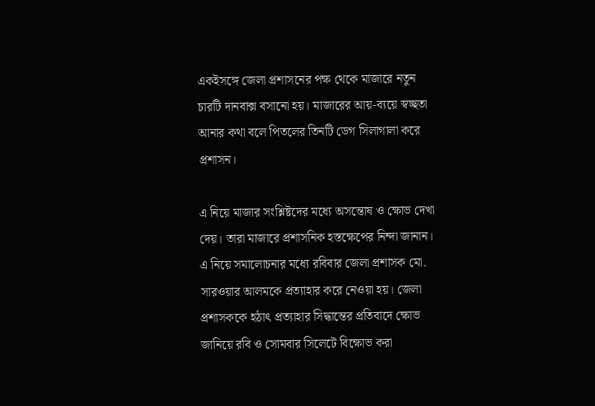একইসঙ্গে জেলা প্রশাসনের পক্ষ থেকে মাজারে নতুন চারটি দানবাক্স বসানো হয়। মাজারের আয়-ব্যয়ে স্বচ্ছতা আনার কথা বলে পিতলের তিনটি ডেগ সিলাগালা করে প্রশাসন।

এ নিয়ে মাজার সংশ্লিষ্টদের মধ্যে অসন্তোষ ও ক্ষোভ দেখা দেয়। তারা মাজারে প্রশাসনিক হস্তক্ষেপের নিন্দা জানান। এ নিয়ে সমালোচনার মধ্যে রবিবার জেলা প্রশাসক মো. সারওয়ার আলমকে প্রত্যাহার করে নেওয়া হয়। জেলা প্রশাসককে হঠাৎ প্রত্যাহার সিদ্ধান্তের প্রতিবাদে ক্ষোভ জানিয়ে রবি ও সোমবার সিলেটে বিক্ষোভ করা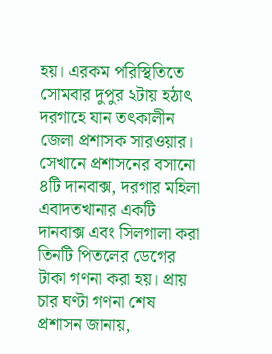হয়। এরকম পরিস্থিতিতে সোমবার দুপুর ২টায় হঠাৎ দরগাহে যান তৎকালীন জেলা প্রশাসক সারওয়ার। সেখানে প্রশাসনের বসানো ৪টি দানবাক্স, দরগার মহিলা এবাদতখানার একটি দানবাক্স এবং সিলগালা করা তিনটি পিতলের ডেগের টাকা গণনা করা হয়। প্রায় চার ঘণ্টা গণনা শেষ প্রশাসন জানায়,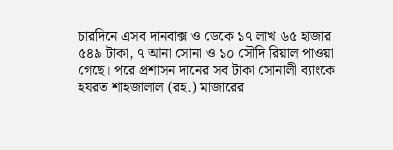চারদিনে এসব দানবাক্স ও ডেকে ১৭ লাখ ৬৫ হাজার ৫৪৯ টাকা, ৭ আনা সোনা ও ১০ সৌদি রিয়াল পাওয়া গেছে। পরে প্রশাসন দানের সব টাকা সোনালী ব্যাংকে হযরত শাহজালাল (রহ.) মাজারের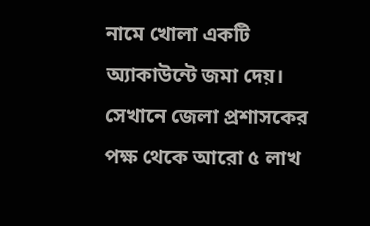নামে খোলা একটি অ্যাকাউন্টে জমা দেয়। সেখানে জেলা প্রশাসকের পক্ষ থেকে আরো ৫ লাখ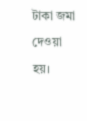টাকা জমা দেওয়া হয়।